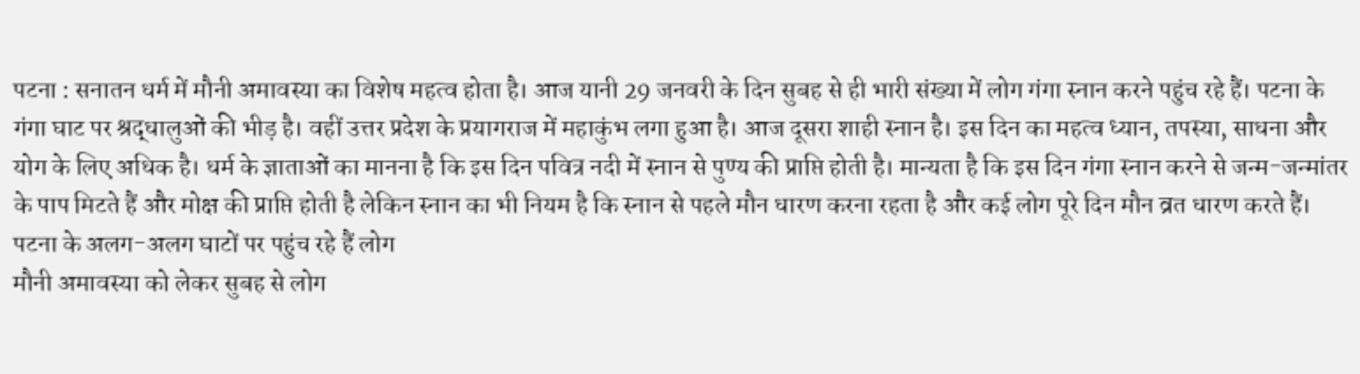पटना : सनातन धर्म में मौनी अमावस्या का विशेष महत्व होता है। आज यानी 29 जनवरी के दिन सुबह से ही भारी संख्या में लोग गंगा स्नान करने पहुंच रहे हैं। पटना के गंगा घाट पर श्रद्धालुओं की भीड़ है। वहीं उत्तर प्रदेश के प्रयागराज में महाकुंभ लगा हुआ है। आज दूसरा शाही स्नान है। इस दिन का महत्व ध्यान, तपस्या, साधना और योग के लिए अधिक है। धर्म के ज्ञाताओं का मानना है कि इस दिन पवित्र नदी में स्नान से पुण्य की प्राप्ति होती है। मान्यता है कि इस दिन गंगा स्नान करने से जन्म-जन्मांतर के पाप मिटते हैं और मोक्ष की प्राप्ति होती है लेकिन स्नान का भी नियम है कि स्नान से पहले मौन धारण करना रहता है और कई लोग पूरे दिन मौन व्रत धारण करते हैं।
पटना के अलग-अलग घाटों पर पहुंच रहे हैं लोग
मौनी अमावस्या को लेकर सुबह से लोग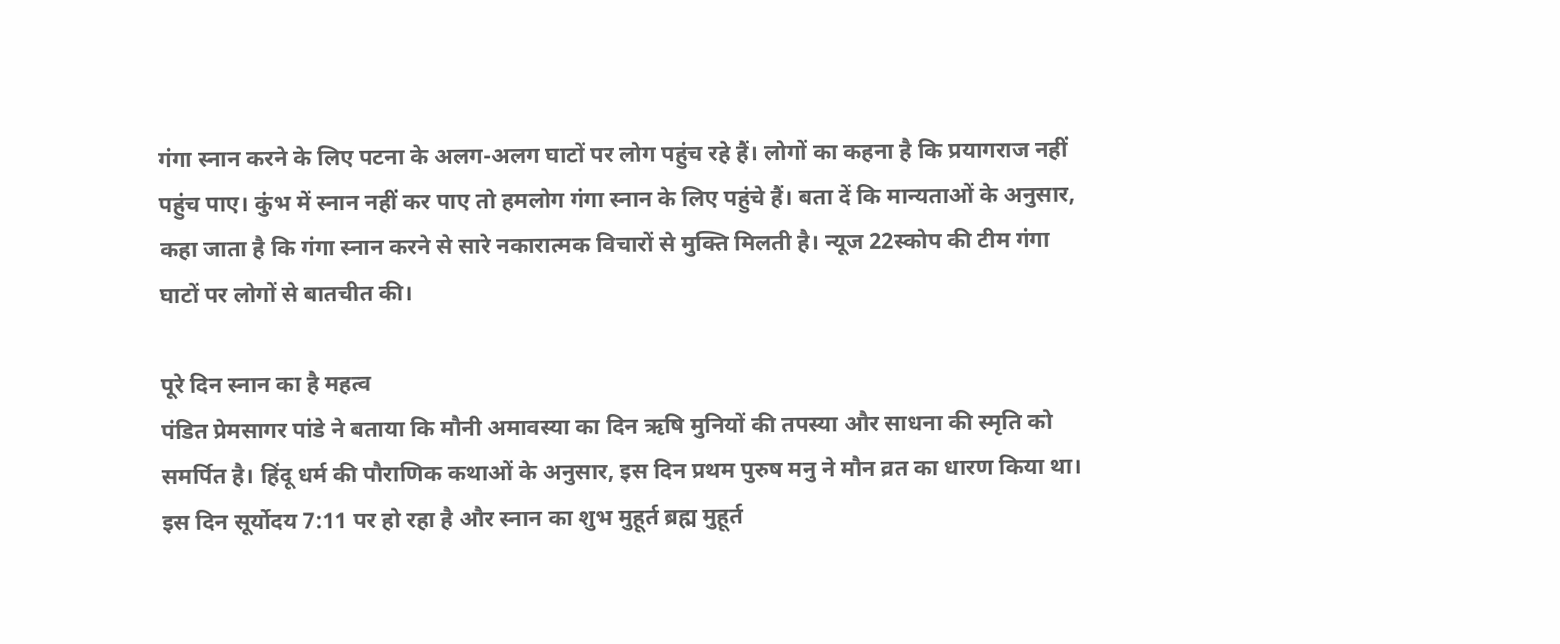गंगा स्नान करने के लिए पटना के अलग-अलग घाटों पर लोग पहुंच रहे हैं। लोगों का कहना है कि प्रयागराज नहीं पहुंच पाए। कुंभ में स्नान नहीं कर पाए तो हमलोग गंगा स्नान के लिए पहुंचे हैं। बता दें कि मान्यताओं के अनुसार, कहा जाता है कि गंगा स्नान करने से सारे नकारात्मक विचारों से मुक्ति मिलती है। न्यूज 22स्कोप की टीम गंगा घाटों पर लोगों से बातचीत की।

पूरे दिन स्नान का है महत्व
पंडित प्रेमसागर पांडे ने बताया कि मौनी अमावस्या का दिन ऋषि मुनियों की तपस्या और साधना की स्मृति को समर्पित है। हिंदू धर्म की पौराणिक कथाओं के अनुसार, इस दिन प्रथम पुरुष मनु ने मौन व्रत का धारण किया था। इस दिन सूर्योदय 7:11 पर हो रहा है और स्नान का शुभ मुहूर्त ब्रह्म मुहूर्त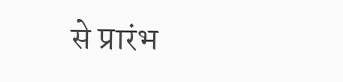से प्रारंभ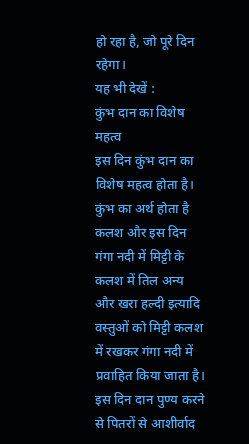हो रहा है, जो पूरे दिन रहेगा।
यह भी देखें :
कुंभ दान का विशेष महत्व
इस दिन कुंभ दान का विशेष महत्व होता है। कुंभ का अर्थ होता है कलश और इस दिन गंगा नदी में मिट्टी के कलश में तिल अन्य और खरा हल्दी इत्यादि वस्तुओं को मिट्टी कलश में रखकर गंगा नदी में प्रवाहित किया जाता है। इस दिन दान पुण्य करने से पितरों से आशीर्वाद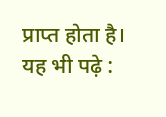प्राप्त होता है।
यह भी पढ़े :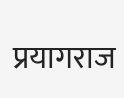प्रयागराज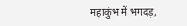महाकुंभ में भगदड़,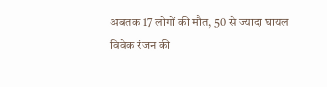अबतक 17 लोगों की मौत, 50 से ज्यादा घायल
विवेक रंजन की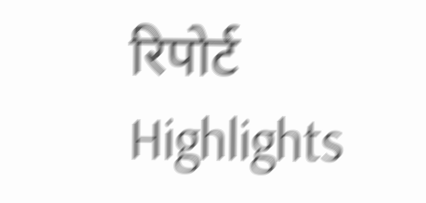रिपोर्ट
Highlights